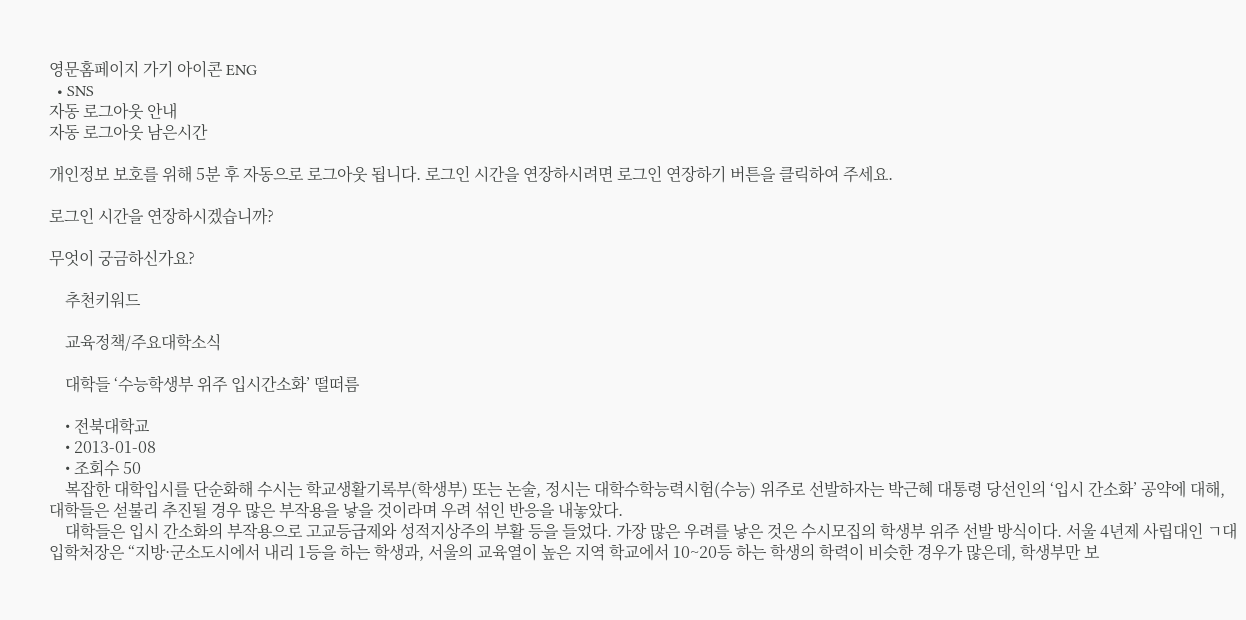영문홈페이지 가기 아이콘 ENG
  • SNS
자동 로그아웃 안내
자동 로그아웃 남은시간

개인정보 보호를 위해 5분 후 자동으로 로그아웃 됩니다. 로그인 시간을 연장하시려면 로그인 연장하기 버튼을 클릭하여 주세요.

로그인 시간을 연장하시겠습니까?

무엇이 궁금하신가요?

    추천키워드

    교육정책/주요대학소식

    대학들 ‘수능학생부 위주 입시간소화’ 떨떠름

    • 전북대학교
    • 2013-01-08
    • 조회수 50
    복잡한 대학입시를 단순화해 수시는 학교생활기록부(학생부) 또는 논술, 정시는 대학수학능력시험(수능) 위주로 선발하자는 박근혜 대통령 당선인의 ‘입시 간소화’ 공약에 대해, 대학들은 섣불리 추진될 경우 많은 부작용을 낳을 것이라며 우려 섞인 반응을 내놓았다.
    대학들은 입시 간소화의 부작용으로 고교등급제와 성적지상주의 부활 등을 들었다. 가장 많은 우려를 낳은 것은 수시모집의 학생부 위주 선발 방식이다. 서울 4년제 사립대인 ㄱ대 입학처장은 “지방·군소도시에서 내리 1등을 하는 학생과, 서울의 교육열이 높은 지역 학교에서 10~20등 하는 학생의 학력이 비슷한 경우가 많은데, 학생부만 보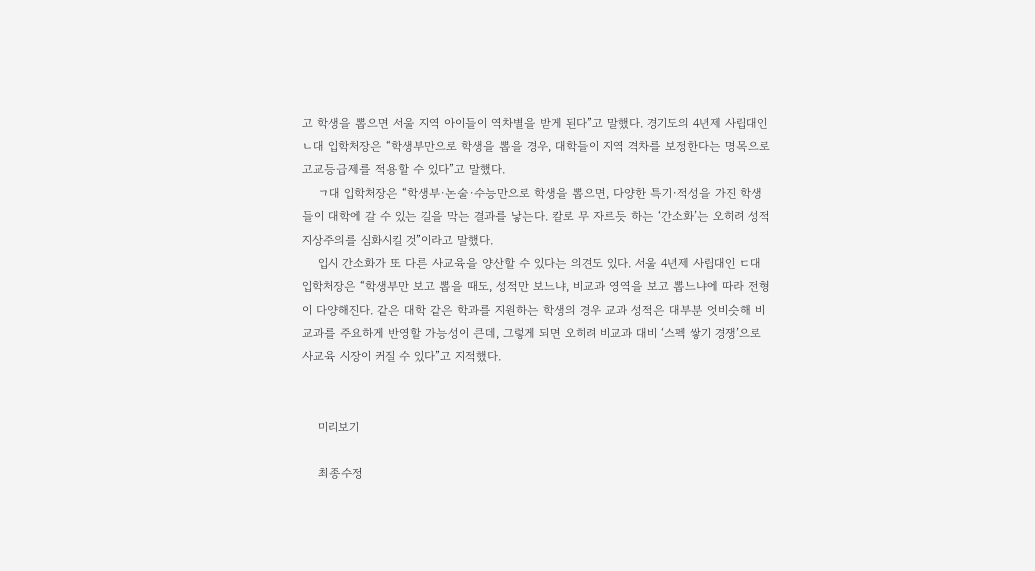고 학생을 뽑으면 서울 지역 아이들이 역차별을 받게 된다”고 말했다. 경기도의 4년제 사립대인 ㄴ대 입학처장은 “학생부만으로 학생을 뽑을 경우, 대학들이 지역 격차를 보정한다는 명목으로 고교등급제를 적용할 수 있다”고 말했다.
    ㄱ대 입학처장은 “학생부·논술·수능만으로 학생을 뽑으면, 다양한 특기·적성을 가진 학생들이 대학에 갈 수 있는 길을 막는 결과를 낳는다. 칼로 무 자르듯 하는 ‘간소화’는 오히려 성적지상주의를 심화시킬 것”이라고 말했다.
    입시 간소화가 또 다른 사교육을 양산할 수 있다는 의견도 있다. 서울 4년제 사립대인 ㄷ대 입학처장은 “학생부만 보고 뽑을 때도, 성적만 보느냐, 비교과 영역을 보고 뽑느냐에 따라 전형이 다양해진다. 같은 대학 같은 학과를 지원하는 학생의 경우 교과 성적은 대부분 엇비슷해 비교과를 주요하게 반영할 가능성이 큰데, 그렇게 되면 오히려 비교과 대비 ‘스펙 쌓기 경쟁’으로 사교육 시장이 커질 수 있다”고 지적했다.


    미리보기

    최종수정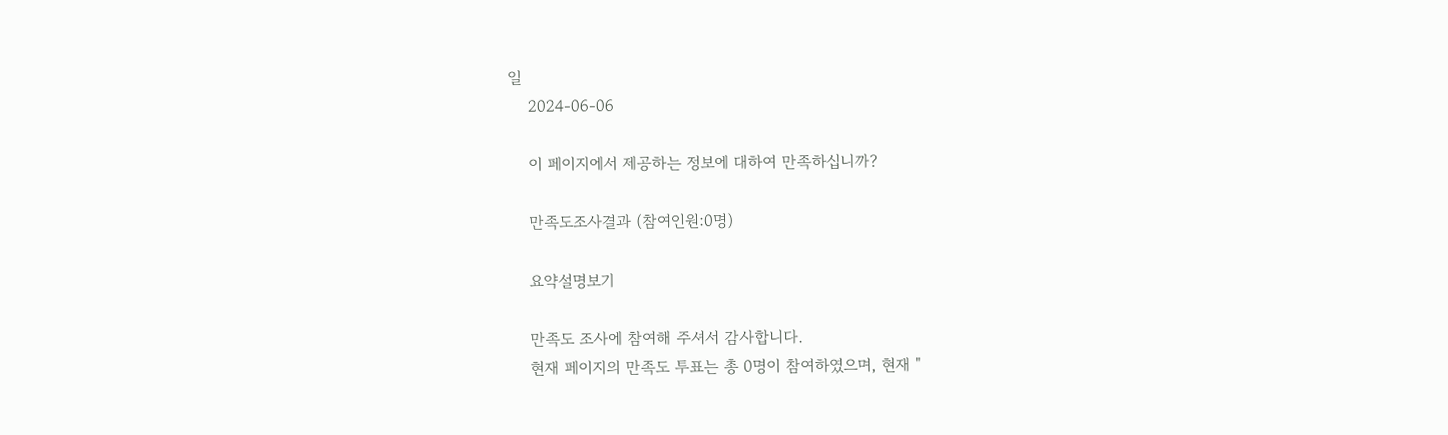일
    2024-06-06

    이 페이지에서 제공하는 정보에 대하여 만족하십니까?

    만족도조사결과 (참여인원:0명)

    요약설명보기

    만족도 조사에 참여해 주셔서 감사합니다.
    현재 페이지의 만족도 투표는 총 0명이 참여하였으며, 현재 "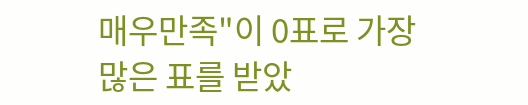매우만족"이 0표로 가장 많은 표를 받았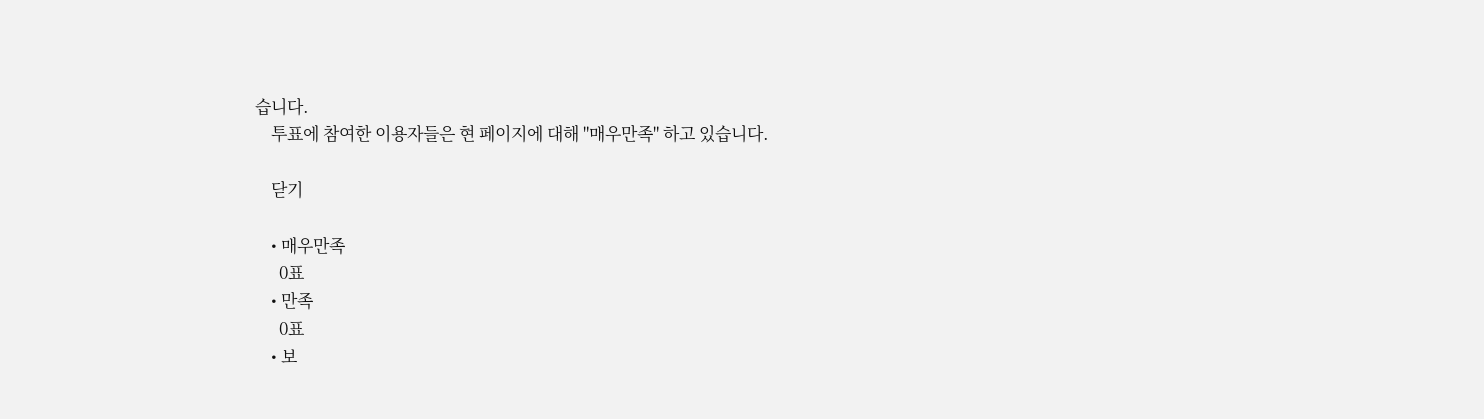습니다.
    투표에 참여한 이용자들은 현 페이지에 대해 "매우만족" 하고 있습니다.

    닫기

    • 매우만족
      0표
    • 만족
      0표
    • 보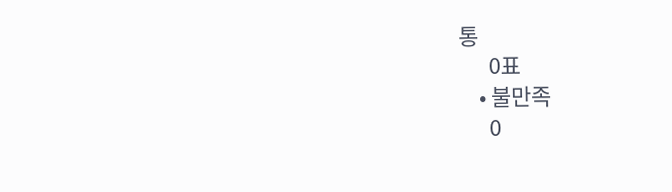통
      0표
    • 불만족
      0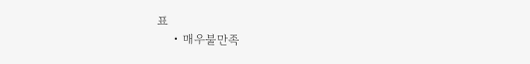표
    • 매우불만족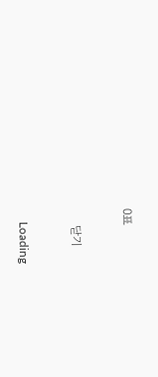0표

    닫기

    Loading